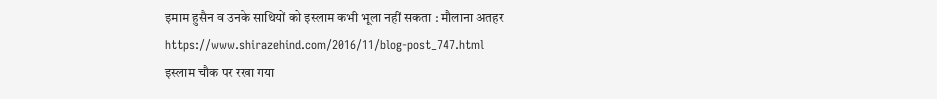इमाम हुसैन व उनके साथियों को इस्लाम कभी भूला नहीं सकता : मौलाना अतहर
https://www.shirazehind.com/2016/11/blog-post_747.html
इस्लाम चौक पर रखा गया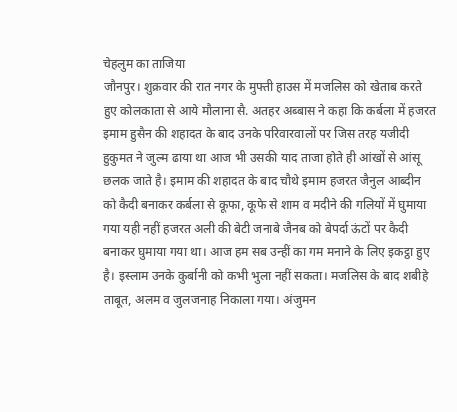चेहलुम का ताजिया
जौनपुर। शुक्रवार की रात नगर के मुफ्ती हाउस में मजलिस को खेताब करते हुए कोलकाता से आये मौलाना सै. अतहर अब्बास ने कहा कि कर्बला में हजरत इमाम हुसैन की शहादत के बाद उनके परिवारवालों पर जिस तरह यजीदी हुकुमत ने जुल्म ढाया था आज भी उसकी याद ताजा होते ही आंखों से आंसू छलक जाते है। इमाम की शहादत के बाद चौथे इमाम हजरत जैनुल आब्दीन को कैदी बनाकर कर्बला से कूफा, कूफे से शाम व मदीने की गलियों में घुमाया गया यही नहीं हजरत अली की बेटी जनाबे जैनब को बेपर्दा ऊंटों पर कैदी बनाकर घुमाया गया था। आज हम सब उन्हीं का गम मनाने के लिए इकट्ठा हुए है। इस्लाम उनके कुर्बानी को कभी भुला नहीं सकता। मजलिस के बाद शबीहे ताबूत, अलम व जुलजनाह निकाला गया। अंजुमन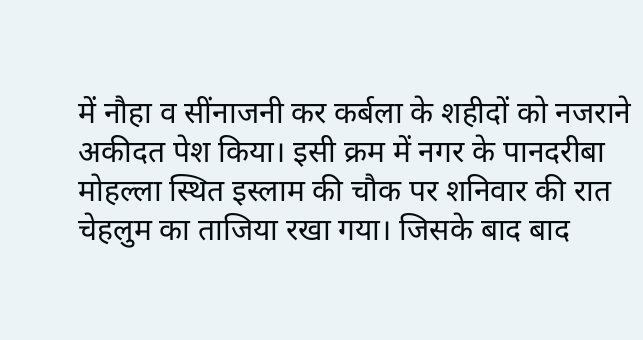में नौहा व सींनाजनी कर कर्बला के शहीदों को नजराने अकीदत पेश किया। इसी क्रम में नगर के पानदरीबा मोहल्ला स्थित इस्लाम की चौक पर शनिवार की रात चेहलुम का ताजिया रखा गया। जिसके बाद बाद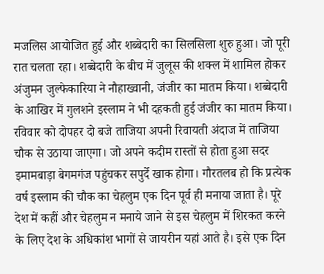मजलिस आयोजित हुई और शब्बेदारी का सिलसिला शुरु हुआ। जो पूरी रात चलता रहा। शब्बेदारी के बीच में जुलूस की शक्ल में शामिल होकर अंजुमन जुल्फेकारिया ने नौहाख्वानी, जंजीर का मातम किया। शब्बेदारी के आखिर में गुलशने इस्लाम ने भी दहकती हुई जंजीर का मातम किया। रविवार को दोपहर दो बजे ताजिया अपनी रिवायती अंदाज में ताजिया चौक से उठाया जाएगा। जो अपने कदीम रास्तों से होता हुआ सदर इमामबाड़ा बेगमगंज पहुंचकर सपुर्दे खाक होगा। गौरतलब हो कि प्रत्येक वर्ष इस्लाम की चौक का चेहलुम एक दिन पूर्व ही मनाया जाता है। पूरे देश में कहीं और चेहलुम न मनाये जाने से इस चेहलुम में शिरकत करने के लिए देश के अधिकांश भागों से जायरीन यहां आते है। इसे एक दिन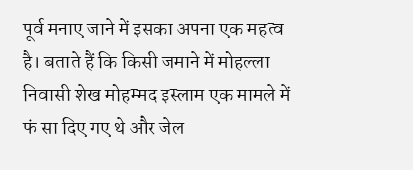पूर्व मनाए जाने में इसका अपना एक महत्व है। बताते हैं कि किसी जमाने में मोहल्ला निवासी शेख मोहम्मद इस्लाम एक मामले में फं सा दिए गए थे और जेल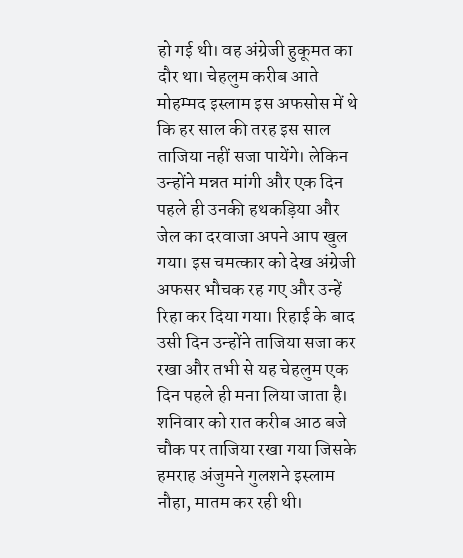हो गई थी। वह अंग्रेजी हुकूमत का दौर था। चेहलुम करीब आते मोहम्मद इस्लाम इस अफसोस में थे कि हर साल की तरह इस साल ताजिया नहीं सजा पायेंगे। लेकिन उन्होंने मन्नत मांगी और एक दिन पहले ही उनकी हथकड़िया और जेल का दरवाजा अपने आप खुल गया। इस चमत्कार को देख अंग्रेजी अफसर भौचक रह गए और उन्हें रिहा कर दिया गया। रिहाई के बाद उसी दिन उन्होंने ताजिया सजा कर रखा और तभी से यह चेहलुम एक दिन पहले ही मना लिया जाता है। शनिवार को रात करीब आठ बजे चौक पर ताजिया रखा गया जिसके हमराह अंजुमने गुलशने इस्लाम नौहा, मातम कर रही थी।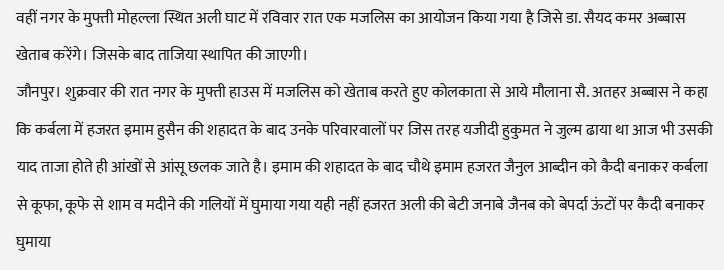वहीं नगर के मुफ्ती मोहल्ला स्थित अली घाट में रविवार रात एक मजलिस का आयोजन किया गया है जिसे डा. सैयद कमर अब्बास खेताब करेंगे। जिसके बाद ताजिया स्थापित की जाएगी।
जौनपुर। शुक्रवार की रात नगर के मुफ्ती हाउस में मजलिस को खेताब करते हुए कोलकाता से आये मौलाना सै. अतहर अब्बास ने कहा कि कर्बला में हजरत इमाम हुसैन की शहादत के बाद उनके परिवारवालों पर जिस तरह यजीदी हुकुमत ने जुल्म ढाया था आज भी उसकी याद ताजा होते ही आंखों से आंसू छलक जाते है। इमाम की शहादत के बाद चौथे इमाम हजरत जैनुल आब्दीन को कैदी बनाकर कर्बला से कूफा, कूफे से शाम व मदीने की गलियों में घुमाया गया यही नहीं हजरत अली की बेटी जनाबे जैनब को बेपर्दा ऊंटों पर कैदी बनाकर घुमाया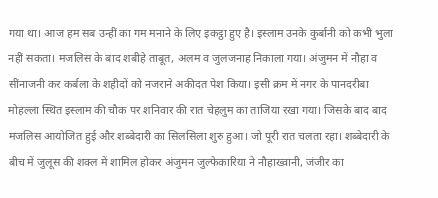गया था। आज हम सब उन्हीं का गम मनाने के लिए इकट्ठा हुए है। इस्लाम उनके कुर्बानी को कभी भुला नहीं सकता। मजलिस के बाद शबीहे ताबूत, अलम व जुलजनाह निकाला गया। अंजुमन में नौहा व सींनाजनी कर कर्बला के शहीदों को नजराने अकीदत पेश किया। इसी क्रम में नगर के पानदरीबा मोहल्ला स्थित इस्लाम की चौक पर शनिवार की रात चेहलुम का ताजिया रखा गया। जिसके बाद बाद मजलिस आयोजित हुई और शब्बेदारी का सिलसिला शुरु हुआ। जो पूरी रात चलता रहा। शब्बेदारी के बीच में जुलूस की शक्ल में शामिल होकर अंजुमन जुल्फेकारिया ने नौहाख्वानी, जंजीर का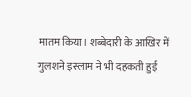मातम किया। शब्बेदारी के आखिर में गुलशने इस्लाम ने भी दहकती हुई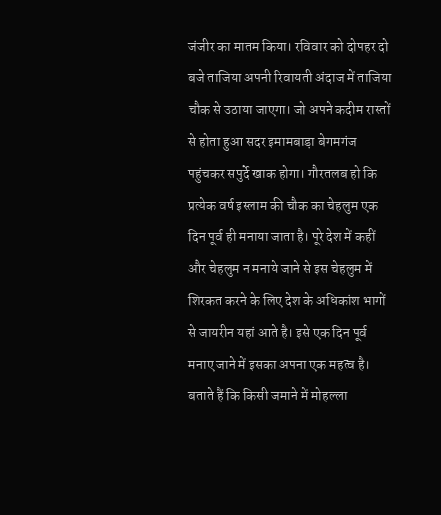जंजीर का मातम किया। रविवार को दोपहर दो बजे ताजिया अपनी रिवायती अंदाज में ताजिया चौक से उठाया जाएगा। जो अपने कदीम रास्तों से होता हुआ सदर इमामबाड़ा बेगमगंज पहुंचकर सपुर्दे खाक होगा। गौरतलब हो कि प्रत्येक वर्ष इस्लाम की चौक का चेहलुम एक दिन पूर्व ही मनाया जाता है। पूरे देश में कहीं और चेहलुम न मनाये जाने से इस चेहलुम में शिरकत करने के लिए देश के अधिकांश भागों से जायरीन यहां आते है। इसे एक दिन पूर्व मनाए जाने में इसका अपना एक महत्व है। बताते हैं कि किसी जमाने में मोहल्ला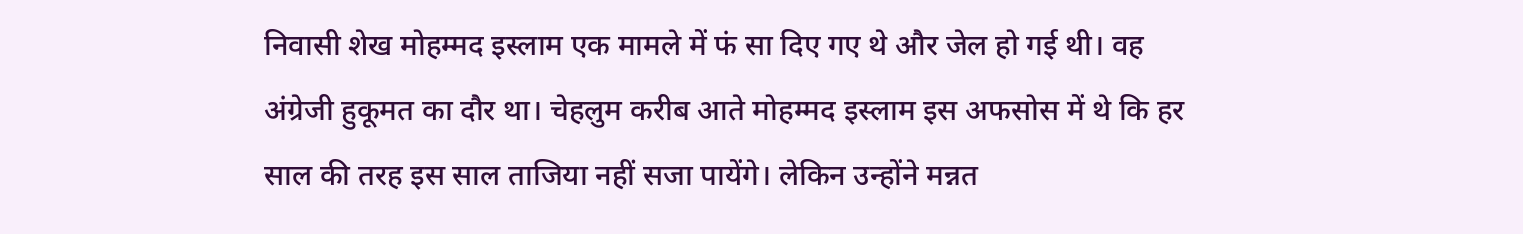निवासी शेख मोहम्मद इस्लाम एक मामले में फं सा दिए गए थे और जेल हो गई थी। वह अंग्रेजी हुकूमत का दौर था। चेहलुम करीब आते मोहम्मद इस्लाम इस अफसोस में थे कि हर साल की तरह इस साल ताजिया नहीं सजा पायेंगे। लेकिन उन्होंने मन्नत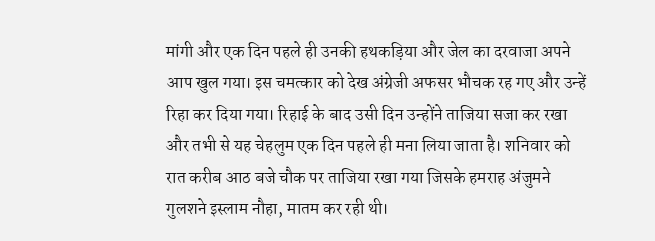मांगी और एक दिन पहले ही उनकी हथकड़िया और जेल का दरवाजा अपने आप खुल गया। इस चमत्कार को देख अंग्रेजी अफसर भौचक रह गए और उन्हें रिहा कर दिया गया। रिहाई के बाद उसी दिन उन्होंने ताजिया सजा कर रखा और तभी से यह चेहलुम एक दिन पहले ही मना लिया जाता है। शनिवार को रात करीब आठ बजे चौक पर ताजिया रखा गया जिसके हमराह अंजुमने गुलशने इस्लाम नौहा, मातम कर रही थी।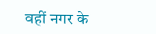वहीं नगर के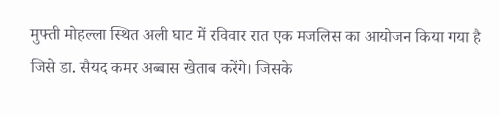मुफ्ती मोहल्ला स्थित अली घाट में रविवार रात एक मजलिस का आयोजन किया गया है जिसे डा. सैयद कमर अब्बास खेताब करेंगे। जिसके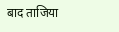बाद ताजिया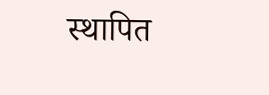स्थापित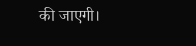की जाएगी।